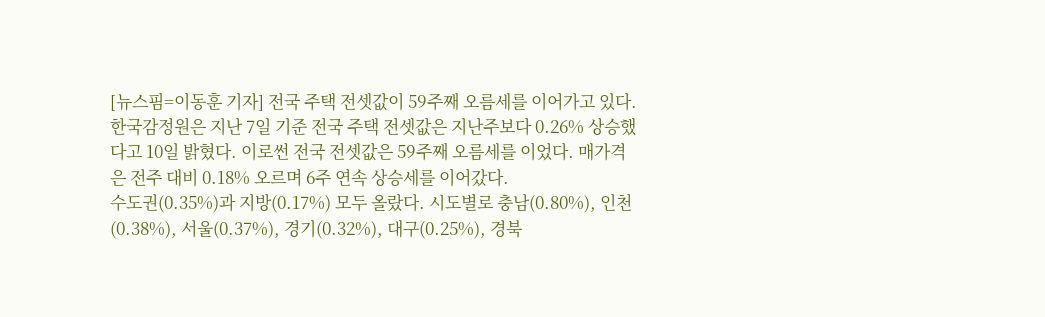[뉴스핌=이동훈 기자] 전국 주택 전셋값이 59주째 오름세를 이어가고 있다.
한국감정원은 지난 7일 기준 전국 주택 전셋값은 지난주보다 0.26% 상승했다고 10일 밝혔다. 이로썬 전국 전셋값은 59주째 오름세를 이었다. 매가격은 전주 대비 0.18% 오르며 6주 연속 상승세를 이어갔다.
수도권(0.35%)과 지방(0.17%) 모두 올랐다. 시도별로 충남(0.80%), 인천(0.38%), 서울(0.37%), 경기(0.32%), 대구(0.25%), 경북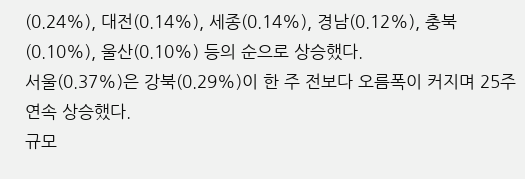(0.24%), 대전(0.14%), 세종(0.14%), 경남(0.12%), 충북(0.10%), 울산(0.10%) 등의 순으로 상승했다.
서울(0.37%)은 강북(0.29%)이 한 주 전보다 오름폭이 커지며 25주 연속 상승했다.
규모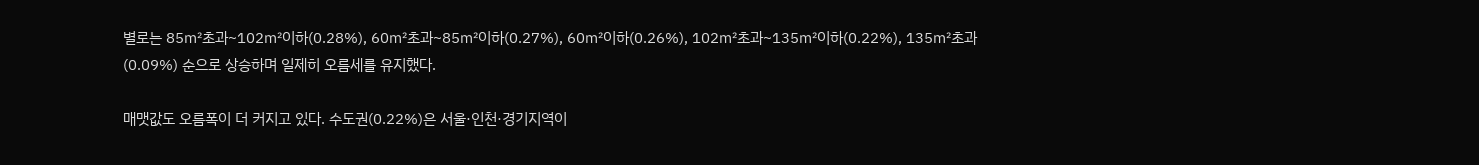별로는 85㎡초과~102㎡이하(0.28%), 60㎡초과~85㎡이하(0.27%), 60㎡이하(0.26%), 102㎡초과~135㎡이하(0.22%), 135㎡초과(0.09%) 순으로 상승하며 일제히 오름세를 유지했다.

매맷값도 오름폭이 더 커지고 있다. 수도권(0.22%)은 서울·인천·경기지역이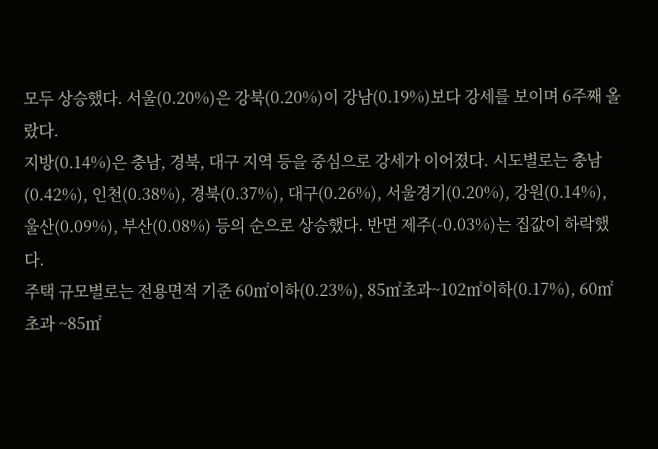모두 상승했다. 서울(0.20%)은 강북(0.20%)이 강남(0.19%)보다 강세를 보이며 6주째 올랐다.
지방(0.14%)은 충남, 경북, 대구 지역 등을 중심으로 강세가 이어졌다. 시도별로는 충남(0.42%), 인천(0.38%), 경북(0.37%), 대구(0.26%), 서울경기(0.20%), 강원(0.14%), 울산(0.09%), 부산(0.08%) 등의 순으로 상승했다. 반면 제주(-0.03%)는 집값이 하락했다.
주택 규모별로는 전용면적 기준 60㎡이하(0.23%), 85㎡초과~102㎡이하(0.17%), 60㎡초과 ~85㎡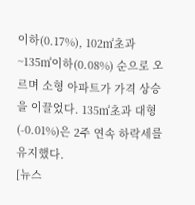이하(0.17%), 102㎡초과~135㎡이하(0.08%) 순으로 오르며 소형 아파트가 가격 상승을 이끌었다. 135㎡초과 대형(-0.01%)은 2주 연속 하락세를 유지했다.
[뉴스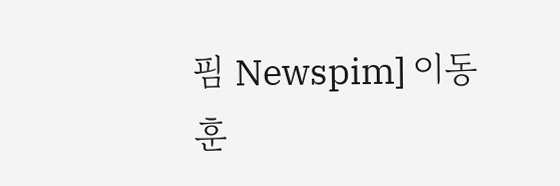핌 Newspim] 이동훈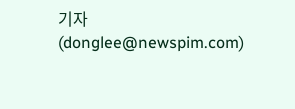기자 (donglee@newspim.com)